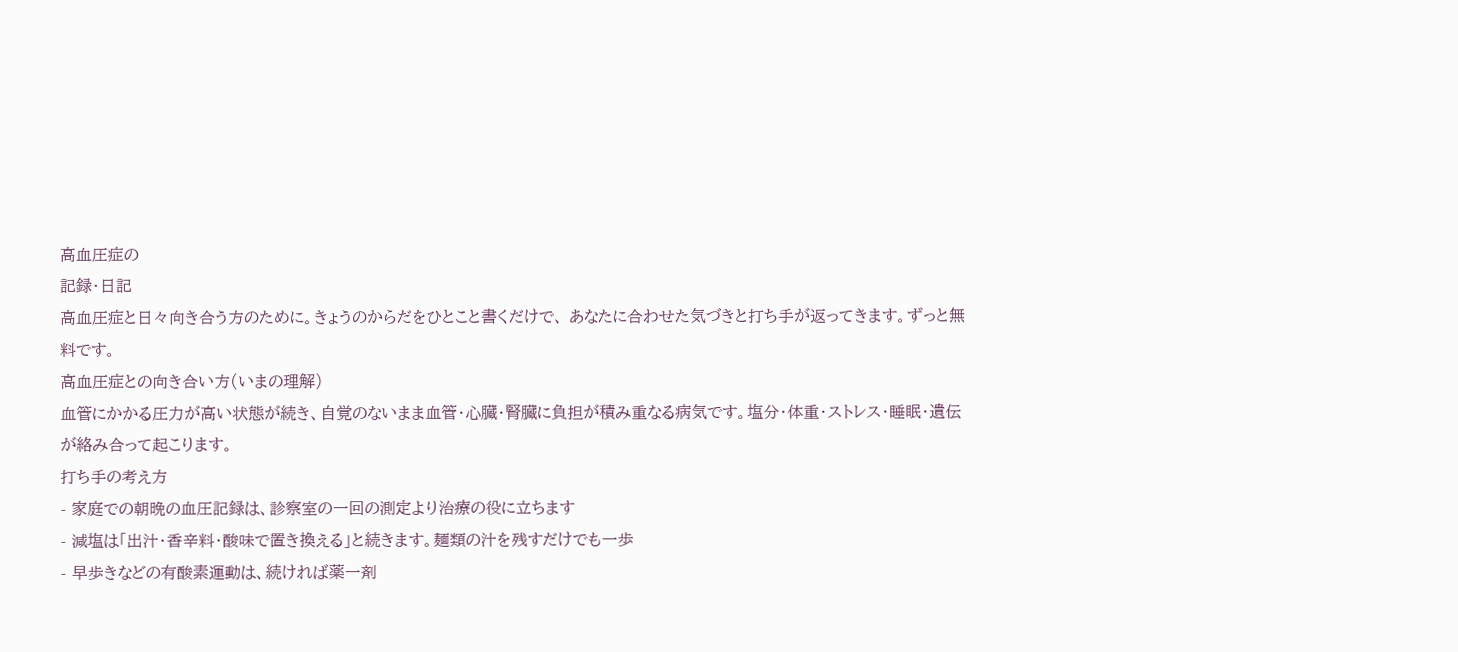高血圧症の
記録・日記
高血圧症と日々向き合う方のために。きょうのからだをひとこと書くだけで、 あなたに合わせた気づきと打ち手が返ってきます。ずっと無料です。
高血圧症との向き合い方(いまの理解)
血管にかかる圧力が高い状態が続き、自覚のないまま血管・心臓・腎臓に負担が積み重なる病気です。塩分・体重・ストレス・睡眠・遺伝が絡み合って起こります。
打ち手の考え方
- 家庭での朝晩の血圧記録は、診察室の一回の測定より治療の役に立ちます
- 減塩は「出汁・香辛料・酸味で置き換える」と続きます。麺類の汁を残すだけでも一歩
- 早歩きなどの有酸素運動は、続ければ薬一剤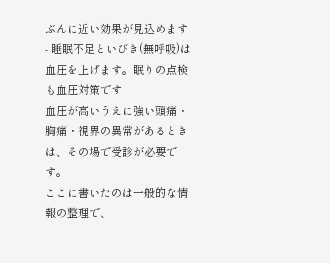ぶんに近い効果が見込めます
- 睡眠不足といびき(無呼吸)は血圧を上げます。眠りの点検も血圧対策です
血圧が高いうえに強い頭痛・胸痛・視界の異常があるときは、その場で受診が必要です。
ここに書いたのは一般的な情報の整理で、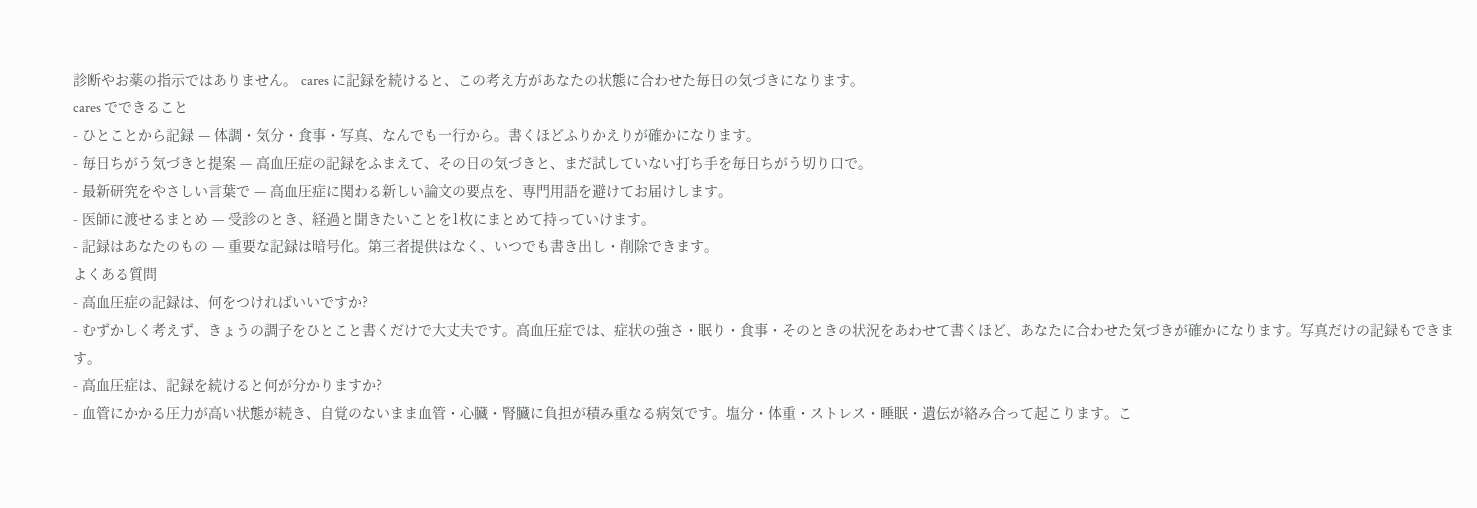診断やお薬の指示ではありません。 cares に記録を続けると、この考え方があなたの状態に合わせた毎日の気づきになります。
cares でできること
- ひとことから記録 — 体調・気分・食事・写真、なんでも一行から。書くほどふりかえりが確かになります。
- 毎日ちがう気づきと提案 — 高血圧症の記録をふまえて、その日の気づきと、まだ試していない打ち手を毎日ちがう切り口で。
- 最新研究をやさしい言葉で — 高血圧症に関わる新しい論文の要点を、専門用語を避けてお届けします。
- 医師に渡せるまとめ — 受診のとき、経過と聞きたいことを1枚にまとめて持っていけます。
- 記録はあなたのもの — 重要な記録は暗号化。第三者提供はなく、いつでも書き出し・削除できます。
よくある質問
- 高血圧症の記録は、何をつければいいですか?
- むずかしく考えず、きょうの調子をひとこと書くだけで大丈夫です。高血圧症では、症状の強さ・眠り・食事・そのときの状況をあわせて書くほど、あなたに合わせた気づきが確かになります。写真だけの記録もできます。
- 高血圧症は、記録を続けると何が分かりますか?
- 血管にかかる圧力が高い状態が続き、自覚のないまま血管・心臓・腎臓に負担が積み重なる病気です。塩分・体重・ストレス・睡眠・遺伝が絡み合って起こります。こ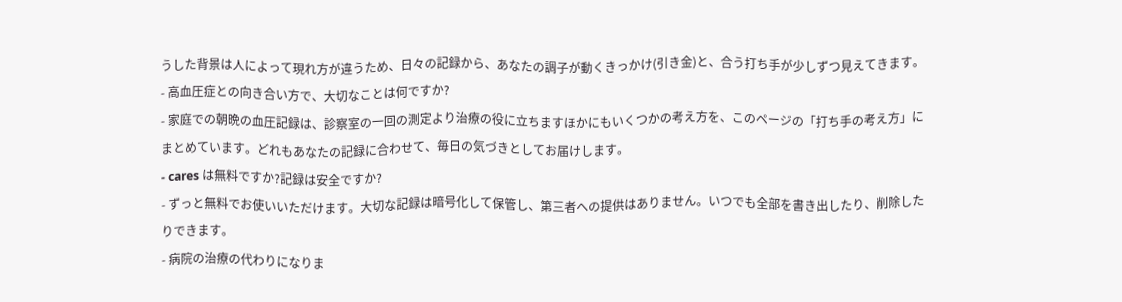うした背景は人によって現れ方が違うため、日々の記録から、あなたの調子が動くきっかけ(引き金)と、合う打ち手が少しずつ見えてきます。
- 高血圧症との向き合い方で、大切なことは何ですか?
- 家庭での朝晩の血圧記録は、診察室の一回の測定より治療の役に立ちますほかにもいくつかの考え方を、このページの「打ち手の考え方」にまとめています。どれもあなたの記録に合わせて、毎日の気づきとしてお届けします。
- cares は無料ですか?記録は安全ですか?
- ずっと無料でお使いいただけます。大切な記録は暗号化して保管し、第三者への提供はありません。いつでも全部を書き出したり、削除したりできます。
- 病院の治療の代わりになりま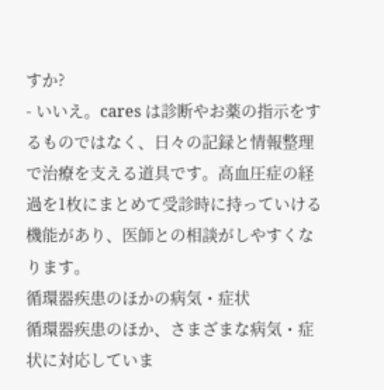すか?
- いいえ。cares は診断やお薬の指示をするものではなく、日々の記録と情報整理で治療を支える道具です。高血圧症の経過を1枚にまとめて受診時に持っていける機能があり、医師との相談がしやすくなります。
循環器疾患のほかの病気・症状
循環器疾患のほか、さまざまな病気・症状に対応していま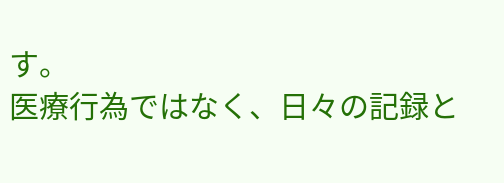す。
医療行為ではなく、日々の記録と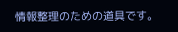情報整理のための道具です。